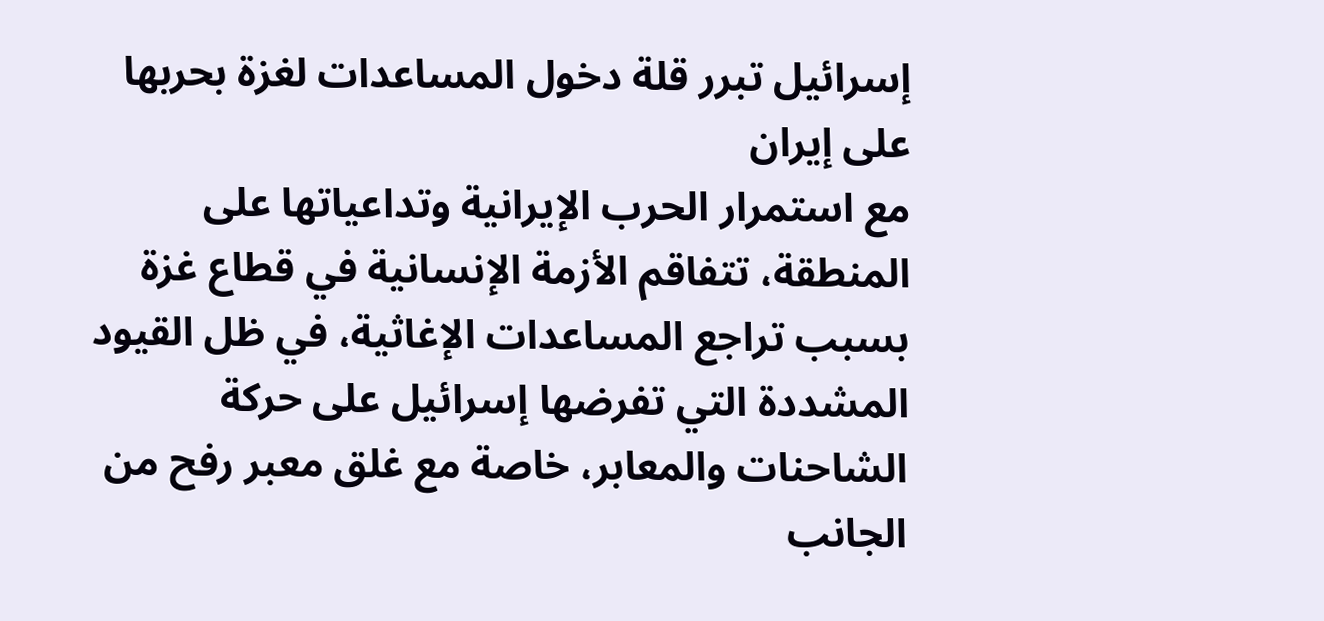إسرائيل تبرر قلة دخول المساعدات لغزة بحربها على إيران
مع استمرار الحرب الإيرانية وتداعياتها على المنطقة، تتفاقم الأزمة الإنسانية في قطاع غزة بسبب تراجع المساعدات الإغاثية، في ظل القيود المشددة التي تفرضها إسرائيل على حركة الشاحنات والمعابر، خاصة مع غلق معبر رفح من الجانب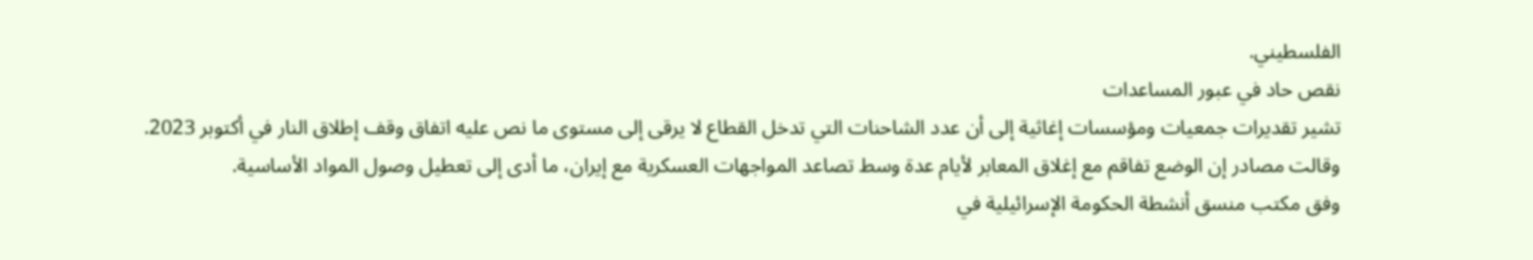الفلسطيني.
نقص حاد في عبور المساعدات
تشير تقديرات جمعيات ومؤسسات إغاثية إلى أن عدد الشاحنات التي تدخل القطاع لا يرقى إلى مستوى ما نص عليه اتفاق وقف إطلاق النار في أكتوبر 2023.
وقالت مصادر إن الوضع تفاقم مع إغلاق المعابر لأيام عدة وسط تصاعد المواجهات العسكرية مع إيران، ما أدى إلى تعطيل وصول المواد الأساسية.
وفق مكتب منسق أنشطة الحكومة الإسرائيلية في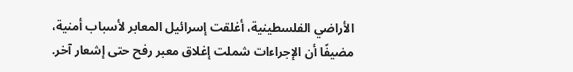الأراضي الفلسطينية، أغلقت إسرائيل المعابر لأسباب أمنية، مضيفًا أن الإجراءات شملت إغلاق معبر رفح حتى إشعار آخر.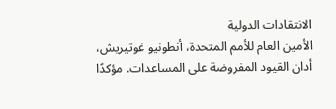الانتقادات الدولية
الأمين العام للأمم المتحدة، أنطونيو غوتيريش، أدان القيود المفروضة على المساعدات. مؤكدًا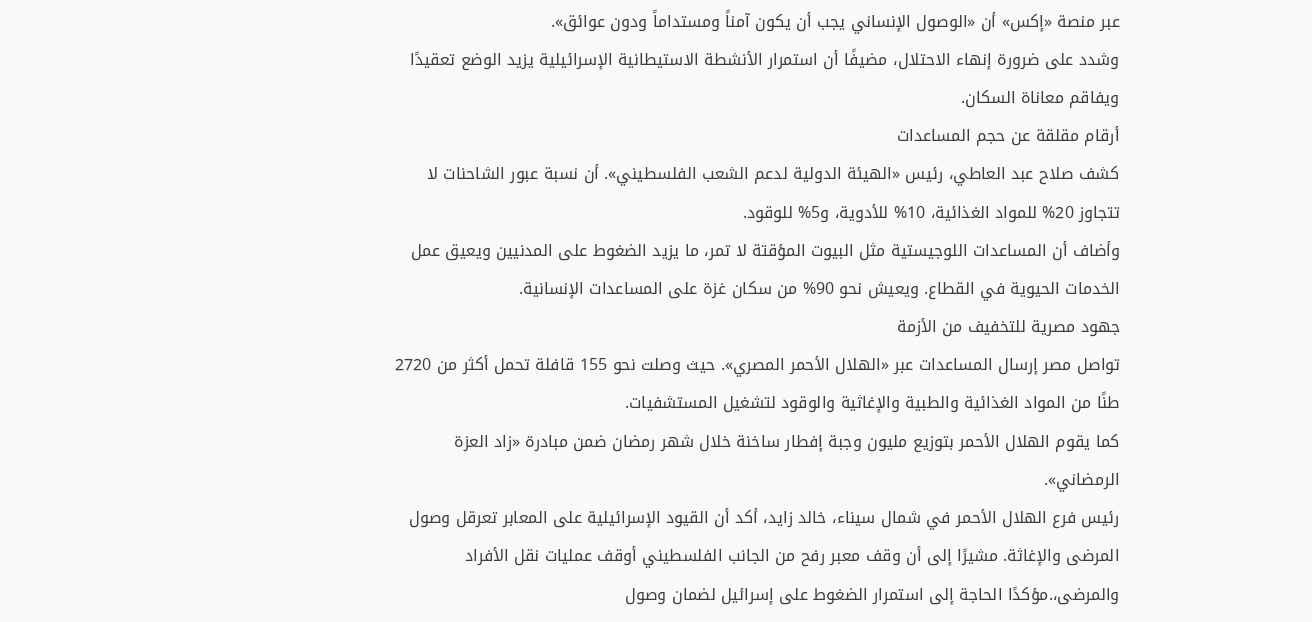عبر منصة «إكس» أن «الوصول الإنساني يجب أن يكون آمناً ومستداماً ودون عوائق».
وشدد على ضرورة إنهاء الاحتلال، مضيفًا أن استمرار الأنشطة الاستيطانية الإسرائيلية يزيد الوضع تعقيدًا ويفاقم معاناة السكان.
أرقام مقلقة عن حجم المساعدات
كشف صلاح عبد العاطي، رئيس «الهيئة الدولية لدعم الشعب الفلسطيني». أن نسبة عبور الشاحنات لا تتجاوز 20% للمواد الغذائية، 10% للأدوية، و5% للوقود.
وأضاف أن المساعدات اللوجيستية مثل البيوت المؤقتة لا تمر، ما يزيد الضغوط على المدنيين ويعيق عمل الخدمات الحيوية في القطاع. ويعيش نحو 90% من سكان غزة على المساعدات الإنسانية.
جهود مصرية للتخفيف من الأزمة
تواصل مصر إرسال المساعدات عبر «الهلال الأحمر المصري». حيث وصلت نحو 155 قافلة تحمل أكثر من 2720 طنًا من المواد الغذائية والطبية والإغاثية والوقود لتشغيل المستشفيات.
كما يقوم الهلال الأحمر بتوزيع مليون وجبة إفطار ساخنة خلال شهر رمضان ضمن مبادرة «زاد العزة الرمضاني».
رئيس فرع الهلال الأحمر في شمال سيناء، خالد زايد، أكد أن القيود الإسرائيلية على المعابر تعرقل وصول المرضى والإغاثة. مشيرًا إلى أن وقف معبر رفح من الجانب الفلسطيني أوقف عمليات نقل الأفراد والمرضى،.مؤكدًا الحاجة إلى استمرار الضغوط على إسرائيل لضمان وصول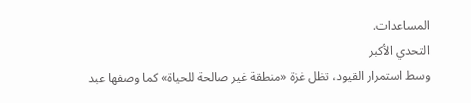المساعدات.
التحدي الأكبر
وسط استمرار القيود، تظل غزة «منطقة غير صالحة للحياة» كما وصفها عبد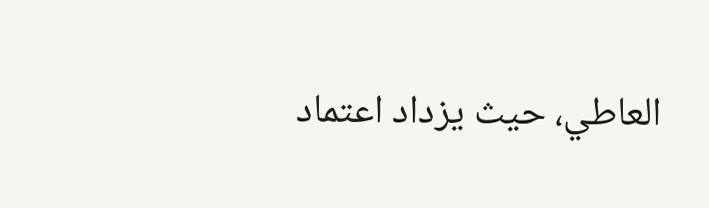العاطي، حيث يزداد اعتماد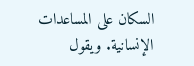السكان على المساعدات الإنسانية. ويقول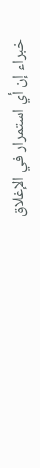خبراء إن أي استمرار في الإغلاق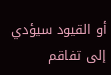أو القيود سيؤدي إلى تفاقم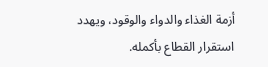أزمة الغذاء والدواء والوقود، ويهدد استقرار القطاع بأكمله.